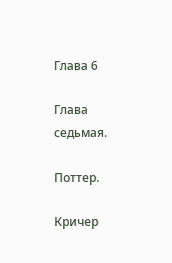Глава 6

Глава седьмая.

Поттер.

Кричер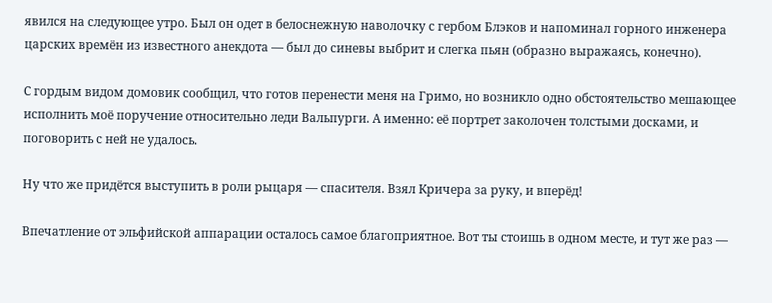явился на следующее утро. Был он одет в белоснежную наволочку с гербом Блэков и напоминал горного инженера царских времён из известного анекдота — был до синевы выбрит и слегка пьян (образно выражаясь, конечно).

С гордым видом домовик сообщил, что готов перенести меня на Гримо, но возникло одно обстоятельство мешающее исполнить моё поручение относительно леди Вальпурги. А именно: её портрет заколочен толстыми досками, и поговорить с ней не удалось.

Ну что же придётся выступить в роли рыцаря — спасителя. Взял Кричера за руку, и вперёд!

Впечатление от эльфийской аппарации осталось самое благоприятное. Вот ты стоишь в одном месте, и тут же раз —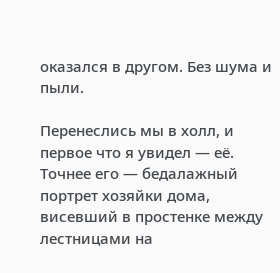оказался в другом. Без шума и пыли.

Перенеслись мы в холл, и первое что я увидел — её. Точнее его — бедалажный портрет хозяйки дома, висевший в простенке между лестницами на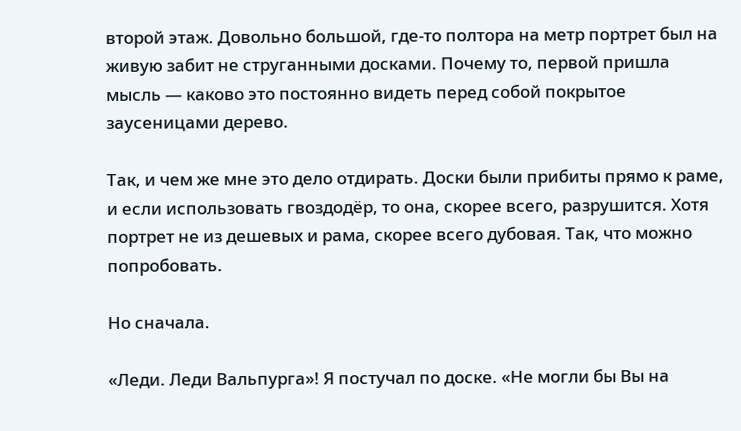второй этаж. Довольно большой, где-то полтора на метр портрет был на живую забит не струганными досками. Почему то, первой пришла мысль — каково это постоянно видеть перед собой покрытое заусеницами дерево.

Так, и чем же мне это дело отдирать. Доски были прибиты прямо к раме, и если использовать гвоздодёр, то она, скорее всего, разрушится. Хотя портрет не из дешевых и рама, скорее всего дубовая. Так, что можно попробовать.

Но сначала.

«Леди. Леди Вальпурга»! Я постучал по доске. «Не могли бы Вы на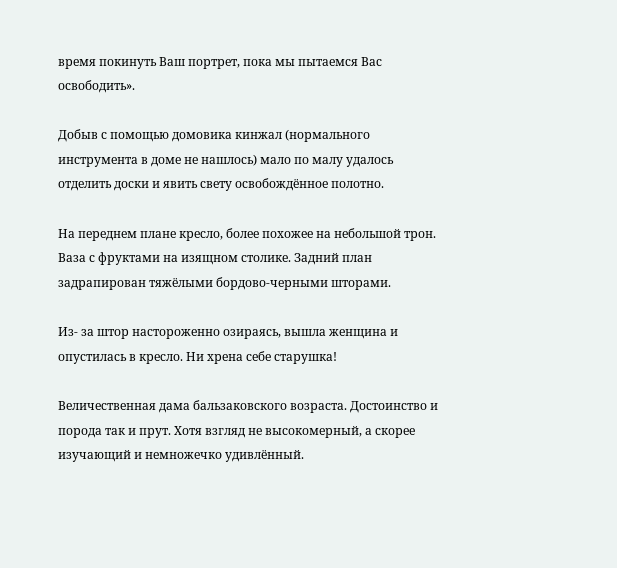время покинуть Ваш портрет, пока мы пытаемся Вас освободить».

Добыв с помощью домовика кинжал (нормального инструмента в доме не нашлось) мало по малу удалось отделить доски и явить свету освобождённое полотно.

На переднем плане кресло, более похожее на небольшой трон. Ваза с фруктами на изящном столике. Задний план задрапирован тяжёлыми бордово-черными шторами.

Из- за штор настороженно озираясь, вышла женщина и опустилась в кресло. Ни хрена себе старушка!

Величественная дама бальзаковского возраста. Достоинство и порода так и прут. Хотя взгляд не высокомерный, а скорее изучающий и немножечко удивлённый.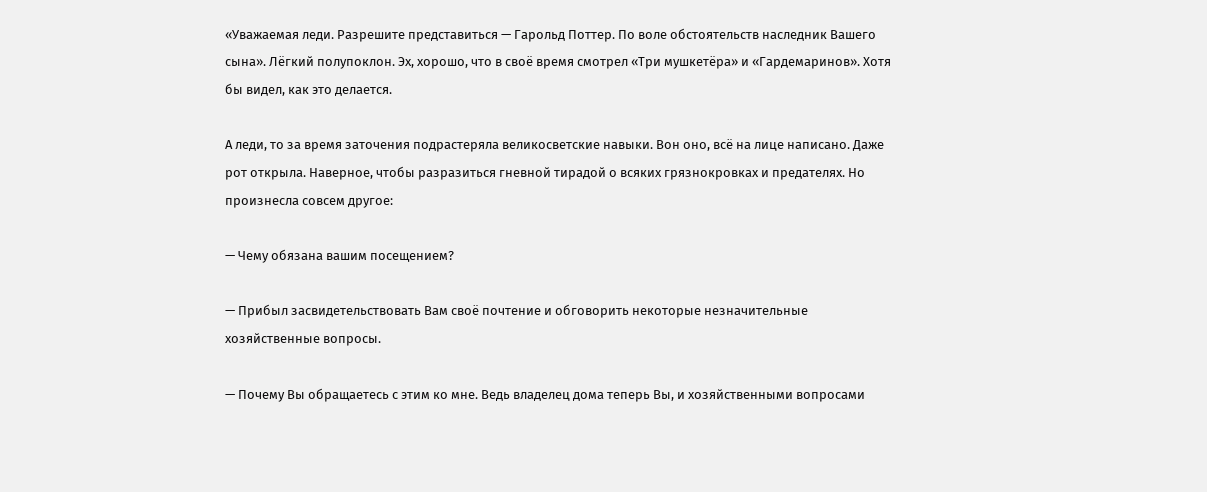«Уважаемая леди. Разрешите представиться — Гарольд Поттер. По воле обстоятельств наследник Вашего сына». Лёгкий полупоклон. Эх, хорошо, что в своё время смотрел «Три мушкетёра» и «Гардемаринов». Хотя бы видел, как это делается.

А леди, то за время заточения подрастеряла великосветские навыки. Вон оно, всё на лице написано. Даже рот открыла. Наверное, чтобы разразиться гневной тирадой о всяких грязнокровках и предателях. Но произнесла совсем другое:

— Чему обязана вашим посещением?

— Прибыл засвидетельствовать Вам своё почтение и обговорить некоторые незначительные хозяйственные вопросы.

— Почему Вы обращаетесь с этим ко мне. Ведь владелец дома теперь Вы, и хозяйственными вопросами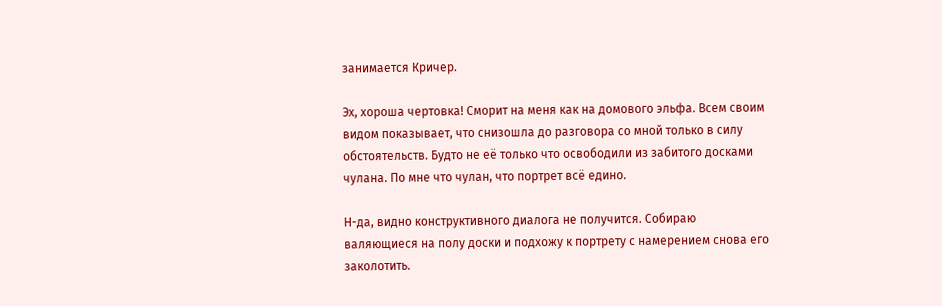занимается Кричер.

Эх, хороша чертовка! Сморит на меня как на домового эльфа. Всем своим видом показывает, что снизошла до разговора со мной только в силу обстоятельств. Будто не её только что освободили из забитого досками чулана. По мне что чулан, что портрет всё едино.

Н-да, видно конструктивного диалога не получится. Собираю валяющиеся на полу доски и подхожу к портрету с намерением снова его заколотить.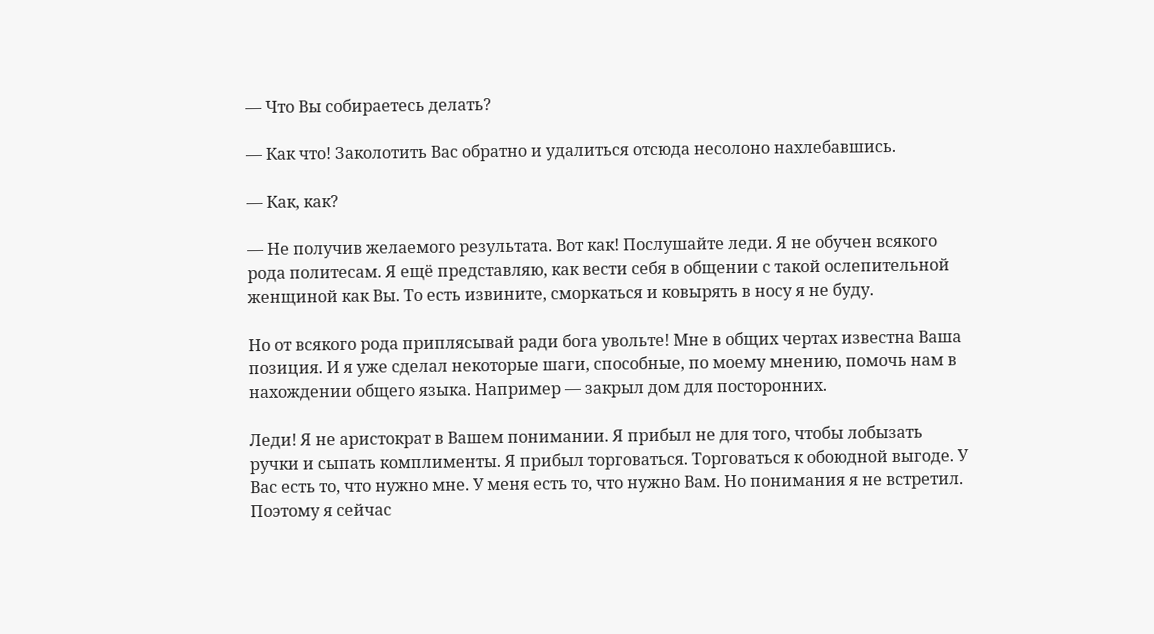— Что Вы собираетесь делать?

— Как что! Заколотить Вас обратно и удалиться отсюда несолоно нахлебавшись.

— Как, как?

— Не получив желаемого результата. Вот как! Послушайте леди. Я не обучен всякого рода политесам. Я ещё представляю, как вести себя в общении с такой ослепительной женщиной как Вы. То есть извините, сморкаться и ковырять в носу я не буду.

Но от всякого рода приплясывай ради бога увольте! Мне в общих чертах известна Ваша позиция. И я уже сделал некоторые шаги, способные, по моему мнению, помочь нам в нахождении общего языка. Например — закрыл дом для посторонних.

Леди! Я не аристократ в Вашем понимании. Я прибыл не для того, чтобы лобызать ручки и сыпать комплименты. Я прибыл торговаться. Торговаться к обоюдной выгоде. У Вас есть то, что нужно мне. У меня есть то, что нужно Вам. Но понимания я не встретил. Поэтому я сейчас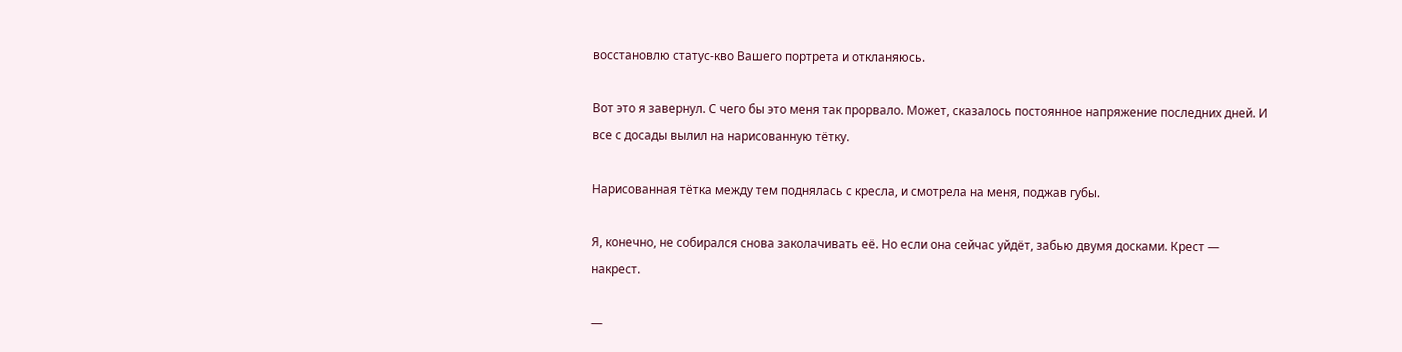восстановлю статус-кво Вашего портрета и откланяюсь.

Вот это я завернул. С чего бы это меня так прорвало. Может, сказалось постоянное напряжение последних дней. И все с досады вылил на нарисованную тётку.

Нарисованная тётка между тем поднялась с кресла, и смотрела на меня, поджав губы.

Я, конечно, не собирался снова заколачивать её. Но если она сейчас уйдёт, забью двумя досками. Крест — накрест.

—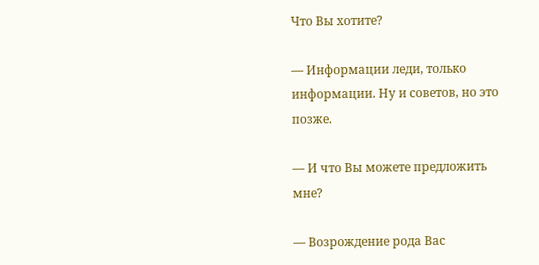Что Вы хотите?

— Информации леди, только информации. Ну и советов, но это позже.

— И что Вы можете предложить мне?

— Возрождение рода Вас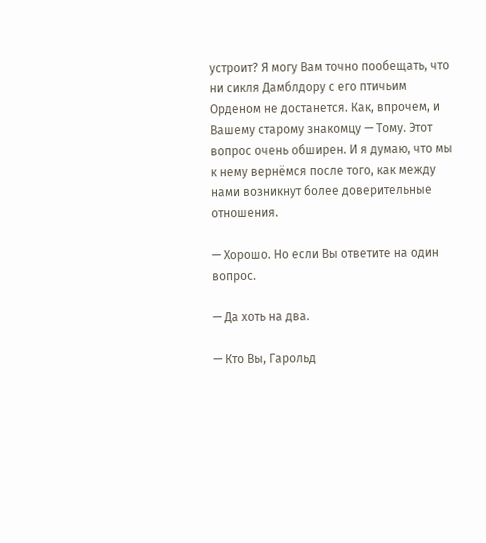устроит? Я могу Вам точно пообещать, что ни сикля Дамблдору с его птичьим Орденом не достанется. Как, впрочем, и Вашему старому знакомцу — Тому. Этот вопрос очень обширен. И я думаю, что мы к нему вернёмся после того, как между нами возникнут более доверительные отношения.

— Хорошо. Но если Вы ответите на один вопрос.

— Да хоть на два.

— Кто Вы, Гарольд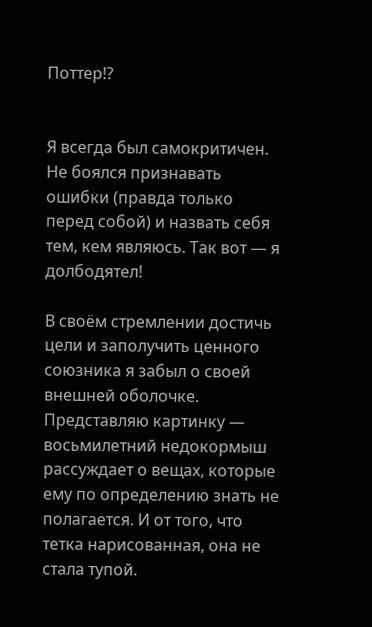Поттер!?


Я всегда был самокритичен. Не боялся признавать ошибки (правда только перед собой) и назвать себя тем, кем являюсь. Так вот — я долбодятел!

В своём стремлении достичь цели и заполучить ценного союзника я забыл о своей внешней оболочке. Представляю картинку — восьмилетний недокормыш рассуждает о вещах, которые ему по определению знать не полагается. И от того, что тетка нарисованная, она не стала тупой.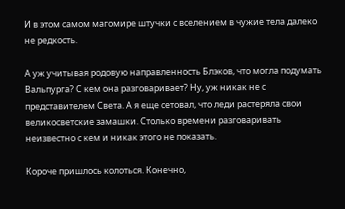И в этом самом магомире штучки с вселением в чужие тела далеко не редкость.

А уж учитывая родовую направленность Блэков, что могла подумать Вальпурга? С кем она разговаривает? Ну, уж никак не с представителем Света. А я еще сетовал, что леди растеряла свои великосветские замашки. Столько времени разговаривать неизвестно с кем и никак этого не показать.

Короче пришлось колоться. Конечно,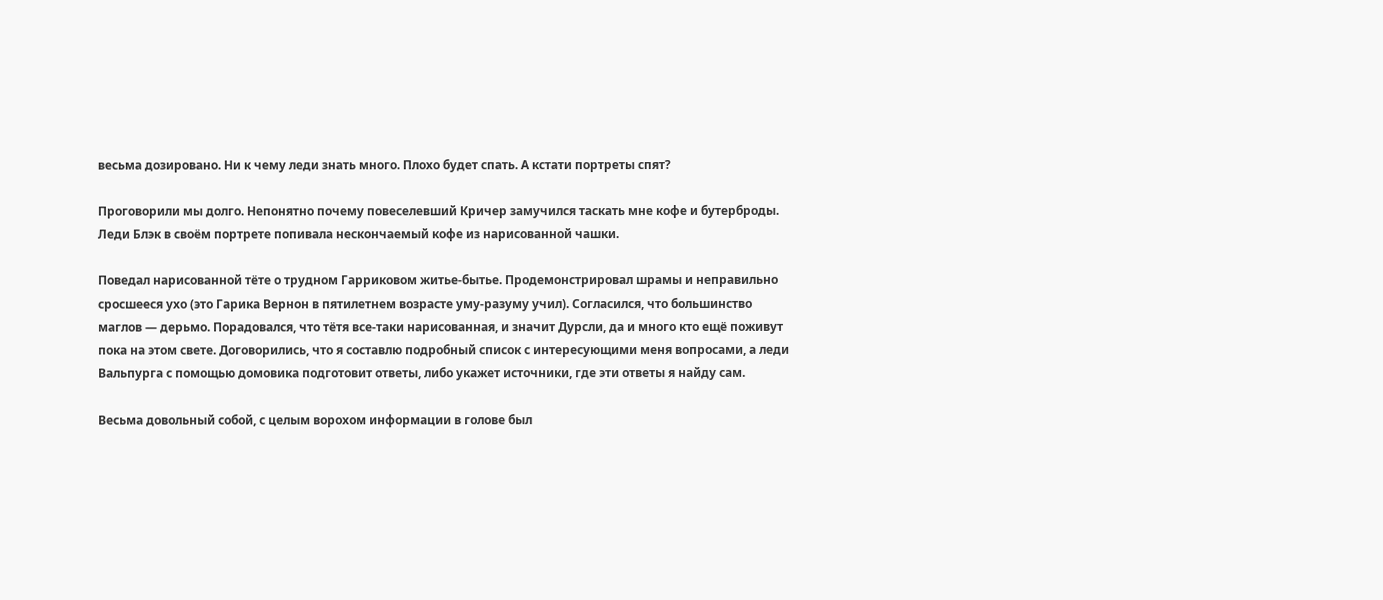весьма дозировано. Ни к чему леди знать много. Плохо будет спать. А кстати портреты спят?

Проговорили мы долго. Непонятно почему повеселевший Кричер замучился таскать мне кофе и бутерброды. Леди Блэк в своём портрете попивала нескончаемый кофе из нарисованной чашки.

Поведал нарисованной тёте о трудном Гарриковом житье-бытье. Продемонстрировал шрамы и неправильно сросшееся ухо (это Гарика Вернон в пятилетнем возрасте уму-разуму учил). Согласился, что большинство маглов — дерьмо. Порадовался, что тётя все-таки нарисованная, и значит Дурсли, да и много кто ещё поживут пока на этом свете. Договорились, что я составлю подробный список с интересующими меня вопросами, а леди Вальпурга с помощью домовика подготовит ответы, либо укажет источники, где эти ответы я найду сам.

Весьма довольный собой, с целым ворохом информации в голове был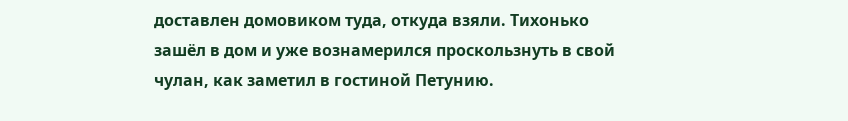доставлен домовиком туда, откуда взяли. Тихонько зашёл в дом и уже вознамерился проскользнуть в свой чулан, как заметил в гостиной Петунию.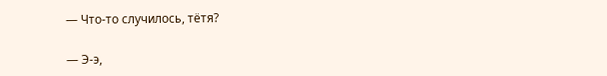— Что-то случилось, тётя?

— Э-э,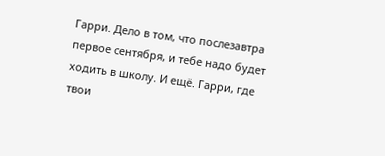Гарри. Дело в том, что послезавтра первое сентября, и тебе надо будет ходить в школу. И ещё. Гарри, где твои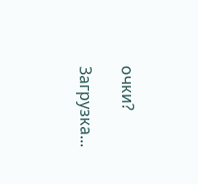очки?

Загрузка...